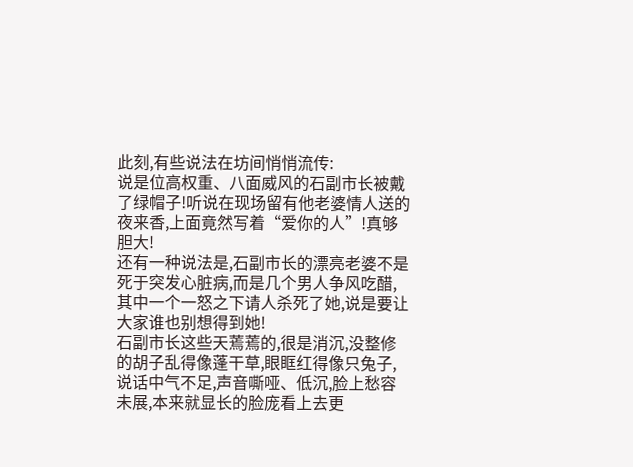此刻,有些说法在坊间悄悄流传:
说是位高权重、八面威风的石副市长被戴了绿帽子!听说在现场留有他老婆情人送的夜来香,上面竟然写着“爱你的人”!真够胆大!
还有一种说法是,石副市长的漂亮老婆不是死于突发心脏病,而是几个男人争风吃醋,其中一个一怒之下请人杀死了她,说是要让大家谁也别想得到她!
石副市长这些天蔫蔫的,很是消沉,没整修的胡子乱得像蓬干草,眼眶红得像只兔子,说话中气不足,声音嘶哑、低沉,脸上愁容未展,本来就显长的脸庞看上去更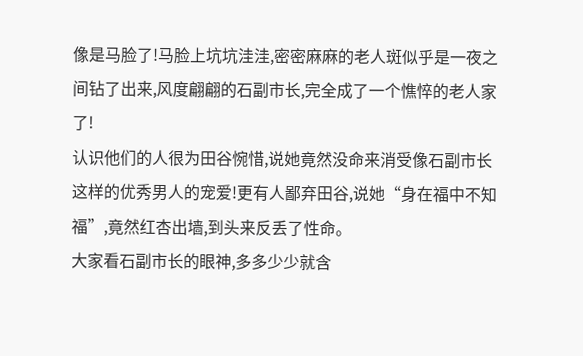像是马脸了!马脸上坑坑洼洼,密密麻麻的老人斑似乎是一夜之间钻了出来,风度翩翩的石副市长,完全成了一个憔悴的老人家了!
认识他们的人很为田谷惋惜,说她竟然没命来消受像石副市长这样的优秀男人的宠爱!更有人鄙弃田谷,说她“身在福中不知福”,竟然红杏出墙,到头来反丢了性命。
大家看石副市长的眼神,多多少少就含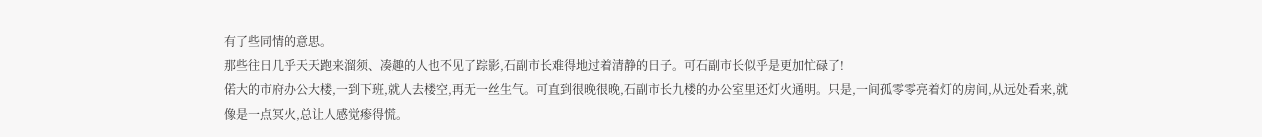有了些同情的意思。
那些往日几乎天天跑来溜须、凑趣的人也不见了踪影,石副市长难得地过着清静的日子。可石副市长似乎是更加忙碌了!
偌大的市府办公大楼,一到下班,就人去楼空,再无一丝生气。可直到很晚很晚,石副市长九楼的办公室里还灯火通明。只是,一间孤零零亮着灯的房间,从远处看来,就像是一点冥火,总让人感觉瘆得慌。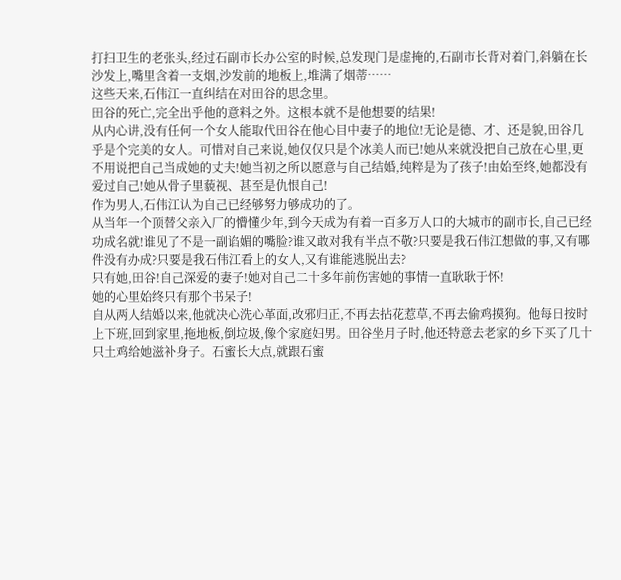打扫卫生的老张头,经过石副市长办公室的时候,总发现门是虚掩的,石副市长背对着门,斜躺在长沙发上,嘴里含着一支烟,沙发前的地板上,堆满了烟蒂……
这些天来,石伟江一直纠结在对田谷的思念里。
田谷的死亡,完全出乎他的意料之外。这根本就不是他想要的结果!
从内心讲,没有任何一个女人能取代田谷在他心目中妻子的地位!无论是德、才、还是貌,田谷几乎是个完美的女人。可惜对自己来说,她仅仅只是个冰美人而已!她从来就没把自己放在心里,更不用说把自己当成她的丈夫!她当初之所以愿意与自己结婚,纯粹是为了孩子!由始至终,她都没有爱过自己!她从骨子里藐视、甚至是仇恨自己!
作为男人,石伟江认为自己已经够努力够成功的了。
从当年一个顶替父亲入厂的懵懂少年,到今天成为有着一百多万人口的大城市的副市长,自己已经功成名就!谁见了不是一副谄媚的嘴脸?谁又敢对我有半点不敬?只要是我石伟江想做的事,又有哪件没有办成?只要是我石伟江看上的女人,又有谁能逃脱出去?
只有她,田谷!自己深爱的妻子!她对自己二十多年前伤害她的事情一直耿耿于怀!
她的心里始终只有那个书呆子!
自从两人结婚以来,他就决心洗心革面,改邪归正,不再去拈花惹草,不再去偷鸡摸狗。他每日按时上下班,回到家里,拖地板,倒垃圾,像个家庭妇男。田谷坐月子时,他还特意去老家的乡下买了几十只土鸡给她滋补身子。石蜜长大点,就跟石蜜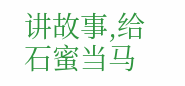讲故事,给石蜜当马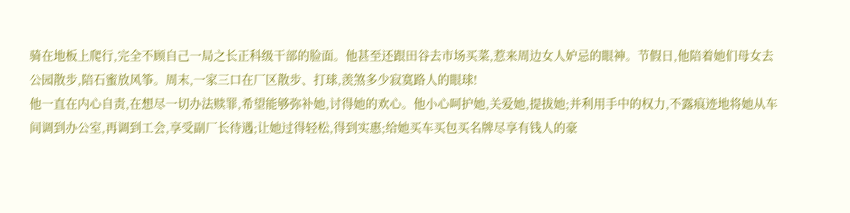骑在地板上爬行,完全不顾自己一局之长正科级干部的脸面。他甚至还跟田谷去市场买菜,惹来周边女人妒忌的眼神。节假日,他陪着她们母女去公园散步,陪石蜜放风筝。周末,一家三口在厂区散步、打球,羡煞多少寂寞路人的眼球!
他一直在内心自责,在想尽一切办法赎罪,希望能够弥补她,讨得她的欢心。他小心呵护她,关爱她,提拔她;并利用手中的权力,不露痕迹地将她从车间调到办公室,再调到工会,享受副厂长待遇;让她过得轻松,得到实惠;给她买车买包买名牌尽享有钱人的豪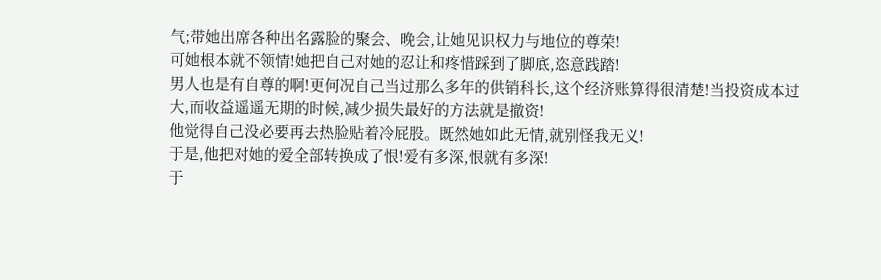气;带她出席各种出名露脸的聚会、晚会,让她见识权力与地位的尊荣!
可她根本就不领情!她把自己对她的忍让和疼惜踩到了脚底,恣意践踏!
男人也是有自尊的啊!更何况自己当过那么多年的供销科长,这个经济账算得很清楚!当投资成本过大,而收益遥遥无期的时候,减少损失最好的方法就是撤资!
他觉得自己没必要再去热脸贴着冷屁股。既然她如此无情,就别怪我无义!
于是,他把对她的爱全部转换成了恨!爱有多深,恨就有多深!
于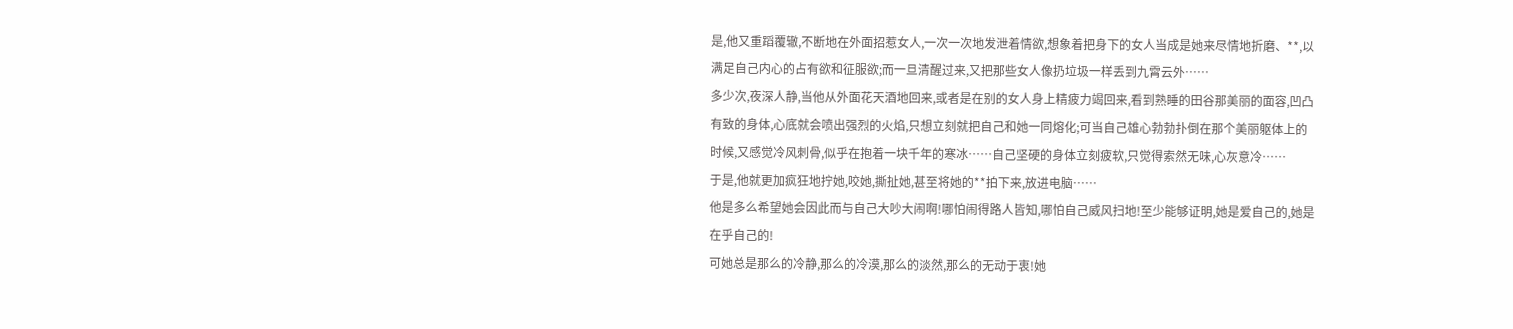是,他又重蹈覆辙,不断地在外面招惹女人,一次一次地发泄着情欲,想象着把身下的女人当成是她来尽情地折磨、**,以满足自己内心的占有欲和征服欲;而一旦清醒过来,又把那些女人像扔垃圾一样丢到九霄云外……
多少次,夜深人静,当他从外面花天酒地回来,或者是在别的女人身上精疲力竭回来,看到熟睡的田谷那美丽的面容,凹凸有致的身体,心底就会喷出强烈的火焰,只想立刻就把自己和她一同熔化;可当自己雄心勃勃扑倒在那个美丽躯体上的时候,又感觉冷风刺骨,似乎在抱着一块千年的寒冰……自己坚硬的身体立刻疲软,只觉得索然无味,心灰意冷……
于是,他就更加疯狂地拧她,咬她,撕扯她,甚至将她的**拍下来,放进电脑……
他是多么希望她会因此而与自己大吵大闹啊!哪怕闹得路人皆知,哪怕自己威风扫地!至少能够证明,她是爱自己的,她是在乎自己的!
可她总是那么的冷静,那么的冷漠,那么的淡然,那么的无动于衷!她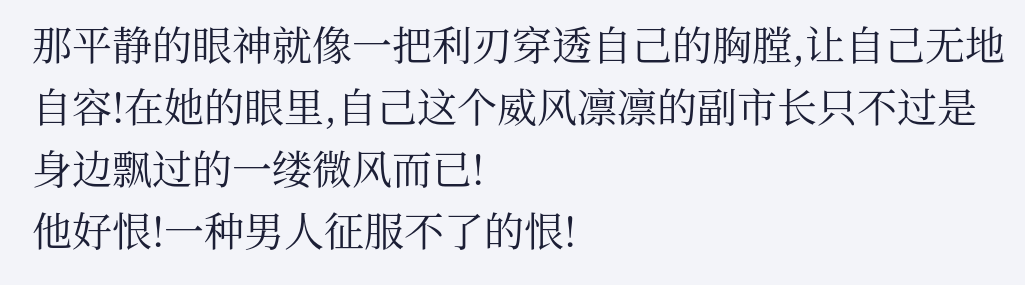那平静的眼神就像一把利刃穿透自己的胸膛,让自己无地自容!在她的眼里,自己这个威风凛凛的副市长只不过是身边飘过的一缕微风而已!
他好恨!一种男人征服不了的恨!